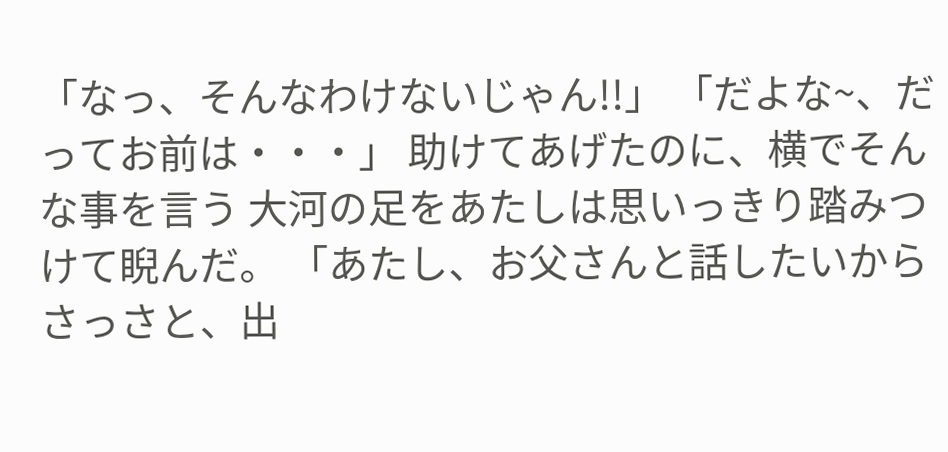「なっ、そんなわけないじゃん!!」 「だよな~、だってお前は・・・」 助けてあげたのに、横でそんな事を言う 大河の足をあたしは思いっきり踏みつけて睨んだ。 「あたし、お父さんと話したいからさっさと、出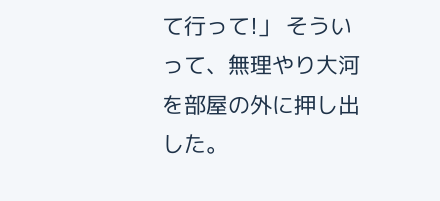て行って!」 そういって、無理やり大河を部屋の外に押し出した。